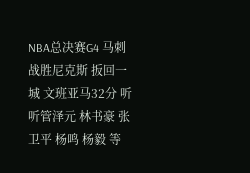NBA总决赛G4 马刺战胜尼克斯 扳回一城 文班亚马32分 听听管泽元 林书豪 张卫平 杨鸣 杨毅 等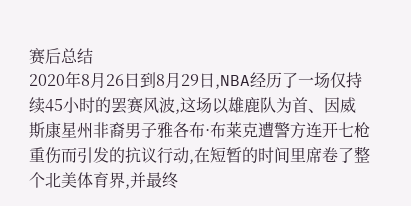赛后总结
2020年8月26日到8月29日,NBA经历了一场仅持续45小时的罢赛风波,这场以雄鹿队为首、因威斯康星州非裔男子雅各布·布莱克遭警方连开七枪重伤而引发的抗议行动,在短暂的时间里席卷了整个北美体育界,并最终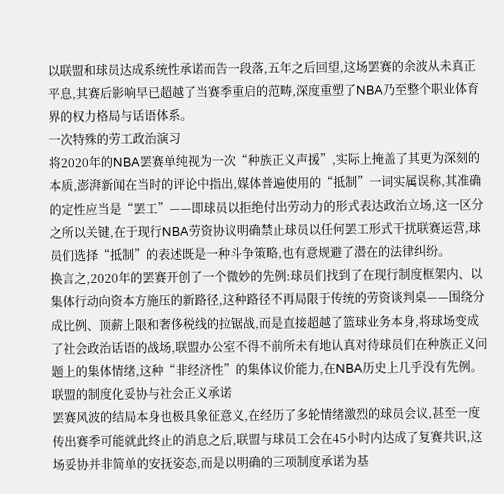以联盟和球员达成系统性承诺而告一段落,五年之后回望,这场罢赛的余波从未真正平息,其赛后影响早已超越了当赛季重启的范畴,深度重塑了NBA乃至整个职业体育界的权力格局与话语体系。
一次特殊的劳工政治演习
将2020年的NBA罢赛单纯视为一次“种族正义声援”,实际上掩盖了其更为深刻的本质,澎湃新闻在当时的评论中指出,媒体普遍使用的“抵制”一词实属误称,其准确的定性应当是“罢工”——即球员以拒绝付出劳动力的形式表达政治立场,这一区分之所以关键,在于现行NBA劳资协议明确禁止球员以任何罢工形式干扰联赛运营,球员们选择“抵制”的表述既是一种斗争策略,也有意规避了潜在的法律纠纷。
换言之,2020年的罢赛开创了一个微妙的先例:球员们找到了在现行制度框架内、以集体行动向资本方施压的新路径,这种路径不再局限于传统的劳资谈判桌——围绕分成比例、顶薪上限和奢侈税线的拉锯战,而是直接超越了篮球业务本身,将球场变成了社会政治话语的战场,联盟办公室不得不前所未有地认真对待球员们在种族正义问题上的集体情绪,这种“非经济性”的集体议价能力,在NBA历史上几乎没有先例。
联盟的制度化妥协与社会正义承诺
罢赛风波的结局本身也极具象征意义,在经历了多轮情绪激烈的球员会议,甚至一度传出赛季可能就此终止的消息之后,联盟与球员工会在45小时内达成了复赛共识,这场妥协并非简单的安抚姿态,而是以明确的三项制度承诺为基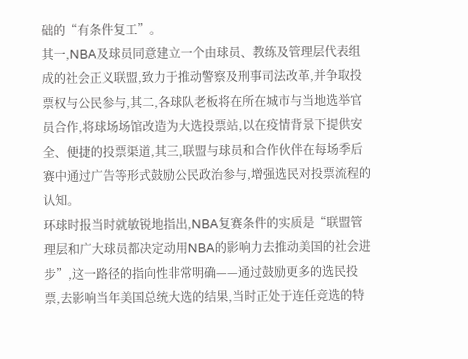础的“有条件复工”。
其一,NBA及球员同意建立一个由球员、教练及管理层代表组成的社会正义联盟,致力于推动警察及刑事司法改革,并争取投票权与公民参与,其二,各球队老板将在所在城市与当地选举官员合作,将球场场馆改造为大选投票站,以在疫情背景下提供安全、便捷的投票渠道,其三,联盟与球员和合作伙伴在每场季后赛中通过广告等形式鼓励公民政治参与,增强选民对投票流程的认知。
环球时报当时就敏锐地指出,NBA复赛条件的实质是“联盟管理层和广大球员都决定动用NBA的影响力去推动美国的社会进步”,这一路径的指向性非常明确——通过鼓励更多的选民投票,去影响当年美国总统大选的结果,当时正处于连任竞选的特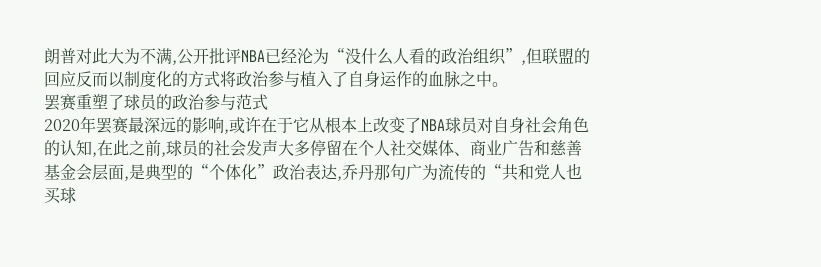朗普对此大为不满,公开批评NBA已经沦为“没什么人看的政治组织”,但联盟的回应反而以制度化的方式将政治参与植入了自身运作的血脉之中。
罢赛重塑了球员的政治参与范式
2020年罢赛最深远的影响,或许在于它从根本上改变了NBA球员对自身社会角色的认知,在此之前,球员的社会发声大多停留在个人社交媒体、商业广告和慈善基金会层面,是典型的“个体化”政治表达,乔丹那句广为流传的“共和党人也买球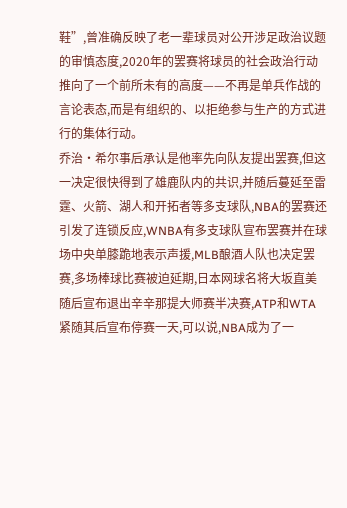鞋”,曾准确反映了老一辈球员对公开涉足政治议题的审慎态度,2020年的罢赛将球员的社会政治行动推向了一个前所未有的高度——不再是单兵作战的言论表态,而是有组织的、以拒绝参与生产的方式进行的集体行动。
乔治·希尔事后承认是他率先向队友提出罢赛,但这一决定很快得到了雄鹿队内的共识,并随后蔓延至雷霆、火箭、湖人和开拓者等多支球队,NBA的罢赛还引发了连锁反应,WNBA有多支球队宣布罢赛并在球场中央单膝跪地表示声援,MLB酿酒人队也决定罢赛,多场棒球比赛被迫延期,日本网球名将大坂直美随后宣布退出辛辛那提大师赛半决赛,ATP和WTA紧随其后宣布停赛一天,可以说,NBA成为了一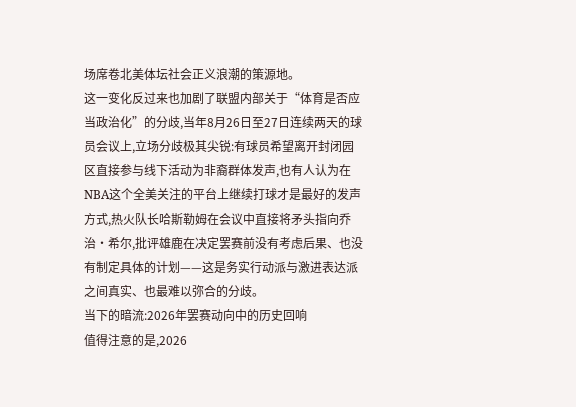场席卷北美体坛社会正义浪潮的策源地。
这一变化反过来也加剧了联盟内部关于“体育是否应当政治化”的分歧,当年8月26日至27日连续两天的球员会议上,立场分歧极其尖锐:有球员希望离开封闭园区直接参与线下活动为非裔群体发声,也有人认为在NBA这个全美关注的平台上继续打球才是最好的发声方式,热火队长哈斯勒姆在会议中直接将矛头指向乔治·希尔,批评雄鹿在决定罢赛前没有考虑后果、也没有制定具体的计划——这是务实行动派与激进表达派之间真实、也最难以弥合的分歧。
当下的暗流:2026年罢赛动向中的历史回响
值得注意的是,2026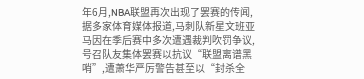年6月,NBA联盟再次出现了罢赛的传闻,据多家体育媒体报道,马刺队新星文班亚马因在季后赛中多次遭遇裁判吹罚争议,号召队友集体罢赛以抗议“联盟离谱黑哨”,遭萧华严厉警告甚至以“封杀全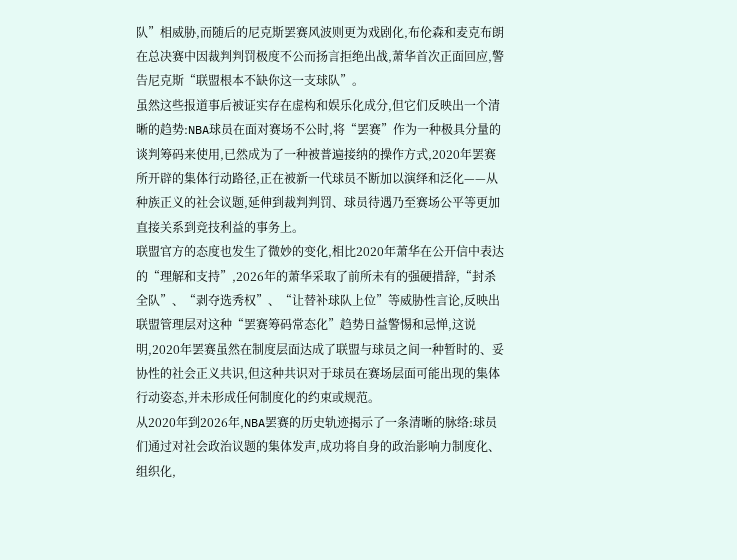队”相威胁,而随后的尼克斯罢赛风波则更为戏剧化,布伦森和麦克布朗在总决赛中因裁判判罚极度不公而扬言拒绝出战,萧华首次正面回应,警告尼克斯“联盟根本不缺你这一支球队”。
虽然这些报道事后被证实存在虚构和娱乐化成分,但它们反映出一个清晰的趋势:NBA球员在面对赛场不公时,将“罢赛”作为一种极具分量的谈判筹码来使用,已然成为了一种被普遍接纳的操作方式,2020年罢赛所开辟的集体行动路径,正在被新一代球员不断加以演绎和泛化——从种族正义的社会议题,延伸到裁判判罚、球员待遇乃至赛场公平等更加直接关系到竞技利益的事务上。
联盟官方的态度也发生了微妙的变化,相比2020年萧华在公开信中表达的“理解和支持”,2026年的萧华采取了前所未有的强硬措辞,“封杀全队”、“剥夺选秀权”、“让替补球队上位”等威胁性言论,反映出联盟管理层对这种“罢赛筹码常态化”趋势日益警惕和忌惮,这说明,2020年罢赛虽然在制度层面达成了联盟与球员之间一种暂时的、妥协性的社会正义共识,但这种共识对于球员在赛场层面可能出现的集体行动姿态,并未形成任何制度化的约束或规范。
从2020年到2026年,NBA罢赛的历史轨迹揭示了一条清晰的脉络:球员们通过对社会政治议题的集体发声,成功将自身的政治影响力制度化、组织化,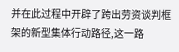并在此过程中开辟了跨出劳资谈判框架的新型集体行动路径,这一路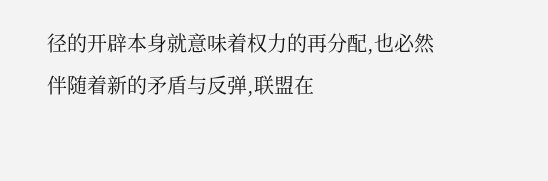径的开辟本身就意味着权力的再分配,也必然伴随着新的矛盾与反弹,联盟在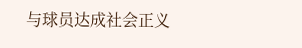与球员达成社会正义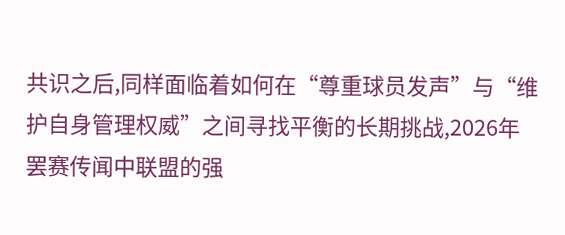共识之后,同样面临着如何在“尊重球员发声”与“维护自身管理权威”之间寻找平衡的长期挑战,2026年罢赛传闻中联盟的强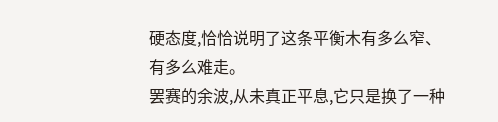硬态度,恰恰说明了这条平衡木有多么窄、有多么难走。
罢赛的余波,从未真正平息,它只是换了一种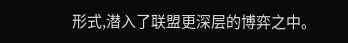形式,潜入了联盟更深层的博弈之中。